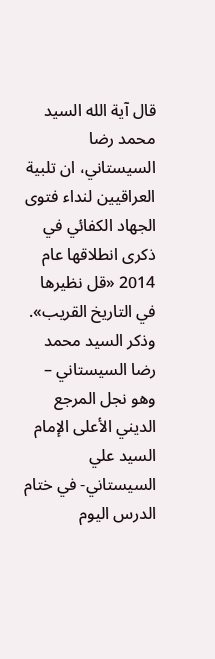قال آية الله السيد محمد رضا السيستاني، ان تلبية العراقيين لنداء فتوى الجهاد الكفائي في ذكرى انطلاقها عام 2014 «قل نظيرها في التاريخ القريب».
وذكر السيد محمد رضا السيستاني – وهو نجل المرجع الديني الأعلى الإمام السيد علي السيستاني- في ختام الدرس اليوم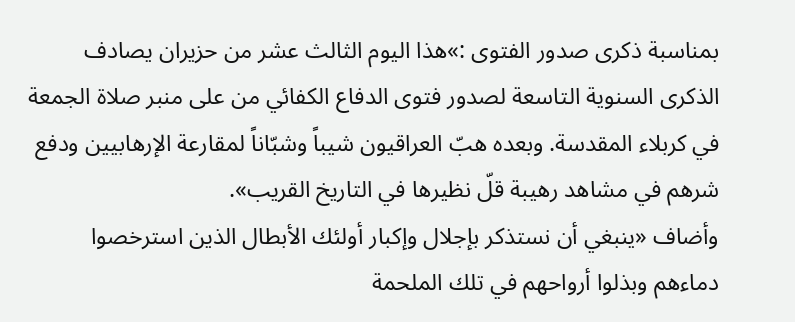بمناسبة ذكرى صدور الفتوى :»هذا اليوم الثالث عشر من حزيران يصادف الذكرى السنوية التاسعة لصدور فتوى الدفاع الكفائي من على منبر صلاة الجمعة في كربلاء المقدسة. وبعده هبّ العراقيون شيباً وشبّاناً لمقارعة الإرهابيين ودفع شرهم في مشاهد رهيبة قلّ نظيرها في التاريخ القريب».
وأضاف «ينبغي أن نستذكر بإجلال وإكبار أولئك الأبطال الذين استرخصوا دماءهم وبذلوا أرواحهم في تلك الملحمة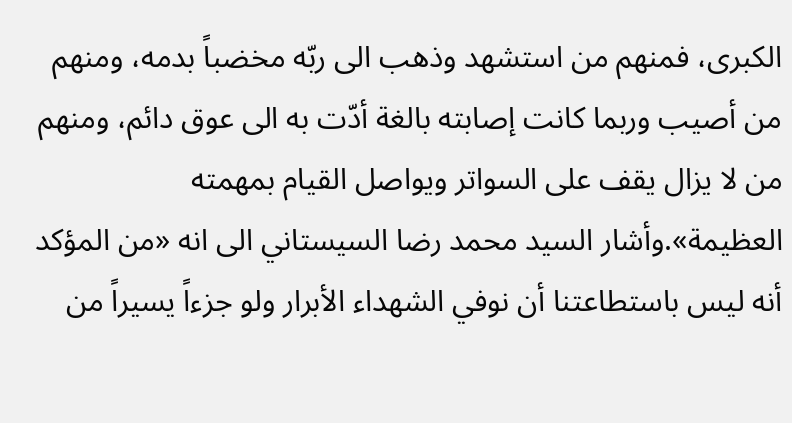الكبرى، فمنهم من استشهد وذهب الى ربّه مخضباً بدمه، ومنهم من أصيب وربما كانت إصابته بالغة أدّت به الى عوق دائم، ومنهم من لا يزال يقف على السواتر ويواصل القيام بمهمته العظيمة».وأشار السيد محمد رضا السيستاني الى انه «من المؤكد أنه ليس باستطاعتنا أن نوفي الشهداء الأبرار ولو جزءاً يسيراً من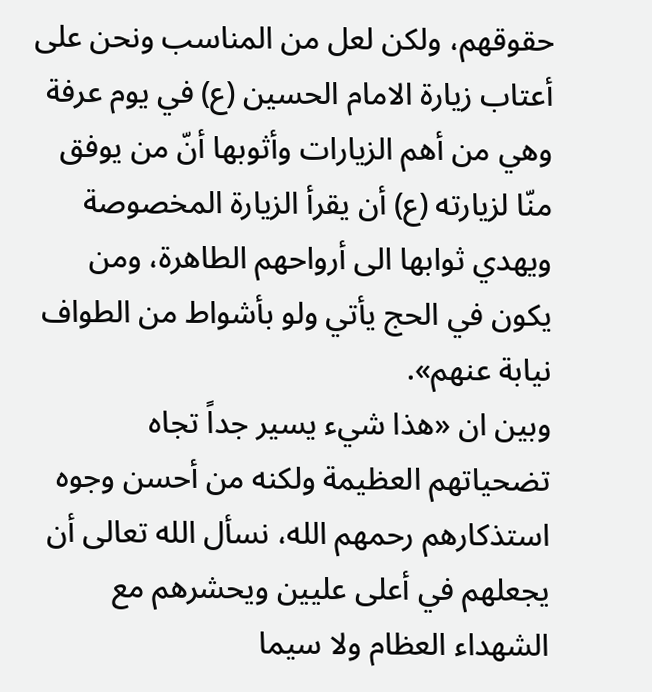حقوقهم، ولكن لعل من المناسب ونحن على أعتاب زيارة الامام الحسين (ع) في يوم عرفة وهي من أهم الزيارات وأثوبها أنّ من يوفق منّا لزيارته (ع) أن يقرأ الزيارة المخصوصة ويهدي ثوابها الى أرواحهم الطاهرة، ومن يكون في الحج يأتي ولو بأشواط من الطواف نيابة عنهم».
وبين ان «هذا شيء يسير جداً تجاه تضحياتهم العظيمة ولكنه من أحسن وجوه استذكارهم رحمهم الله، نسأل الله تعالى أن يجعلهم في أعلى عليين ويحشرهم مع الشهداء العظام ولا سيما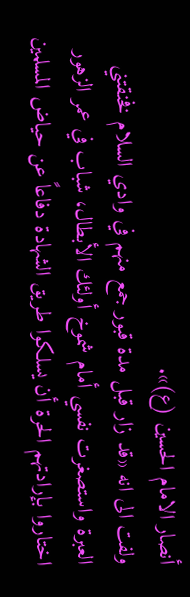أنصار الامام الحسين (ع)».
ولفت الى انه «قد زار قبل مدة قبور جمع منهم في وادي السلام فخنقتني العبرة واستصغرت نفسي أمام شموخ أولئك الأبطال، شباب في عمر الزهور اختاروا بإرادتهم الحرة أن يسلكوا طريق الشهادة دفاعاً عن حياض المسلمين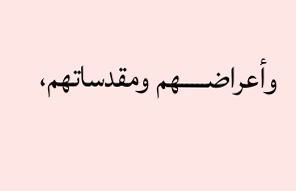وأعراضـــــهم ومقدساتهم،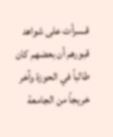قـــــرأت على شواهد قبورهم أن بعضهم كان طالباً في الحوزة وآخر خريجاً من الجامعة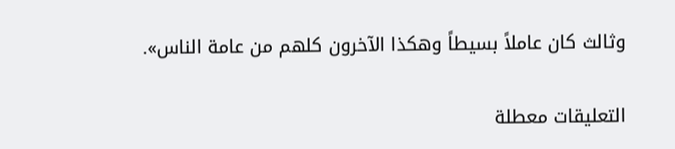وثالث كان عاملاً بسيطاً وهكذا الآخرون كلهم من عامة الناس».

التعليقات معطلة